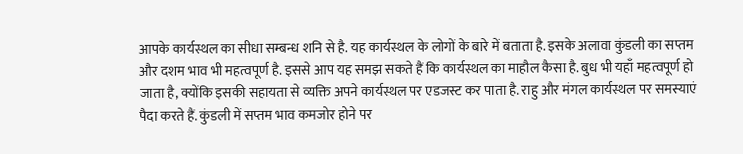आपके कार्यस्थल का सीधा सम्बन्ध शनि से है. यह कार्यस्थल के लोगों के बारे में बताता है. इसके अलावा कुंडली का सप्तम और दशम भाव भी महत्वपूर्ण है. इससे आप यह समझ सकते हैं कि कार्यस्थल का माहौल कैसा है. बुध भी यहाँ महत्वपूर्ण हो जाता है, क्योंकि इसकी सहायता से व्यक्ति अपने कार्यस्थल पर एडजस्ट कर पाता है. राहु और मंगल कार्यस्थल पर समस्याएं पैदा करते हैं. कुंडली में सप्तम भाव कमजोर होने पर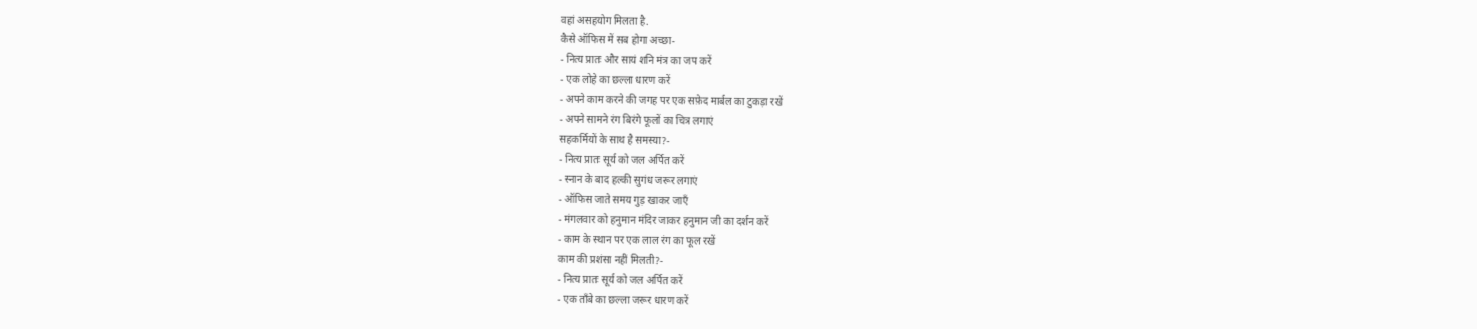वहां असहयोग मिलता है.
कैसे ऑफिस में सब होगा अच्छा-
- नित्य प्रातः और सायं शनि मंत्र का जप करें
- एक लोहे का छल्ला धारण करें
- अपने काम करने की जगह पर एक सफ़ेद मार्बल का टुकड़ा रखें
- अपने सामने रंग बिरंगे फूलों का चित्र लगाएं
सहकर्मियों के साथ है समस्या?-
- नित्य प्रातः सूर्य को जल अर्पित करें
- स्नान के बाद हल्की सुगंध जरूर लगाएं
- ऑफिस जाते समय गुड़ खाकर जाएँ
- मंगलवार को हनुमान मंदिर जाकर हनुमान जी का दर्शन करें
- काम के स्थान पर एक लाल रंग का फूल रखें
काम की प्रशंसा नहीं मिलती?-
- नित्य प्रातः सूर्य को जल अर्पित करें
- एक ताँबे का छल्ला जरूर धारण करें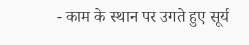- काम के स्थान पर उगते हुए सूर्य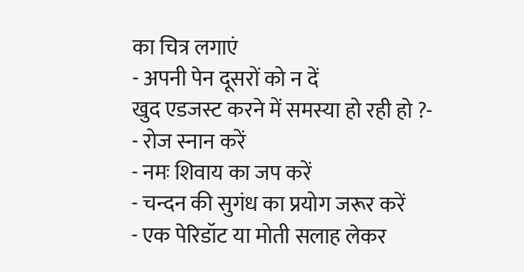का चित्र लगाएं
- अपनी पेन दूसरों को न दें
खुद एडजस्ट करने में समस्या हो रही हो ?-
- रोज स्नान करें
- नमः शिवाय का जप करें
- चन्दन की सुगंध का प्रयोग जरूर करें
- एक पेरिडॉट या मोती सलाह लेकर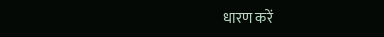धारण करें